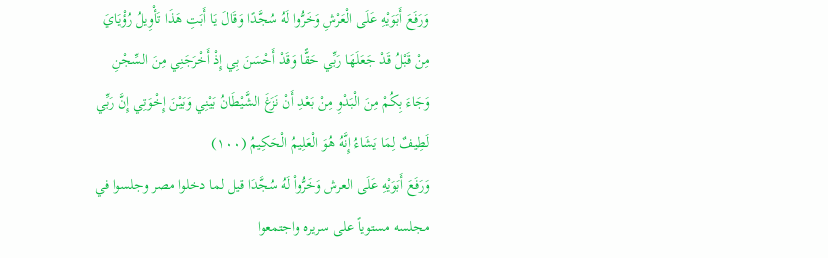وَرَفَعَ أَبَوَيْهِ عَلَى الْعَرْشِ وَخَرُّوا لَهُ سُجَّدًا وَقَالَ يَا أَبَتِ هَذَا تَأْوِيلُ رُؤْيَايَ مِنْ قَبْلُ قَدْ جَعَلَهَا رَبِّي حَقًّا وَقَدْ أَحْسَنَ بِي إِذْ أَخْرَجَنِي مِنَ السِّجْنِ وَجَاءَ بِكُمْ مِنَ الْبَدْوِ مِنْ بَعْدِ أَنْ نَزَغَ الشَّيْطَانُ بَيْنِي وَبَيْنَ إِخْوَتِي إِنَّ رَبِّي لَطِيفٌ لِمَا يَشَاءُ إِنَّهُ هُوَ الْعَلِيمُ الْحَكِيمُ (١٠٠)
وَرَفَعَ أَبَوَيْهِ عَلَى العرش وَخَرُّواْ لَهُ سُجَّدَا قيل لما دخلوا مصر وجلسوا في مجلسه مستوياً على سريره واجتمعوا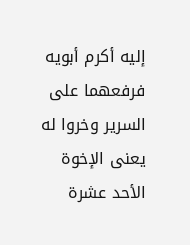إليه أكرم أبويه فرفعهما على السرير وخروا له يعنى الإخوة الأحد عشرة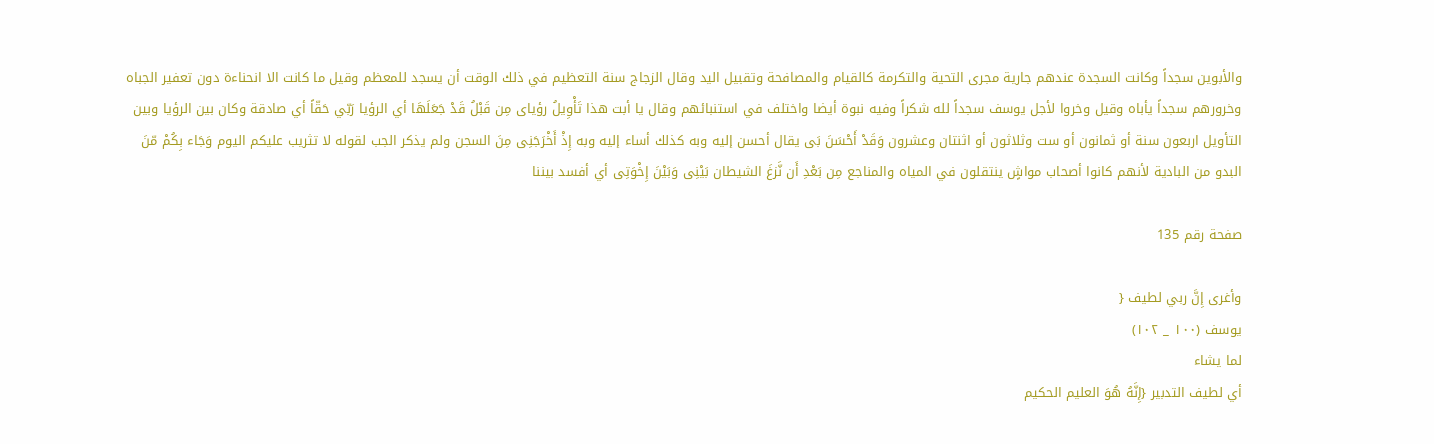والأبوين سجداً وكانت السجدة عندهم جارية مجرى التحية والتكرمة كالقيام والمصافحة وتقبيل اليد وقال الزجاج سنة التعظيم في ذلك الوقت أن يسجد للمعظم وقيل ما كانت الا انحناءة دون تعفير الجباه وخرورهم سجداً يأباه وقيل وخروا لأجل يوسف سجداً لله شكراً وفيه نبوة أيضا واختلف في استنبائهم وقال يا أبت هذا تَأْوِيلُ رؤياى مِن قَبْلُ قَدْ جَعَلَهَا أي الرؤيا رَبّي حَقّاً أي صادقة وكان بين الرؤيا وبين التأويل اربعون سنة أو ثمانون أو ست وثلاثون أو اثنتان وعشرون وَقَدْ أَحْسَنَ بَى يقال أحسن إليه وبه كذلك أساء إليه وبه إِذْ أَخْرَجَنِى مِنَ السجن ولم يذكر الجب لقوله لا تثريب عليكم اليوم وَجَاء بِكُمْ مّنَ البدو من البادية لأنهم كانوا أصحاب مواشٍ ينتقلون في المياه والمناجع مِن بَعْدِ أَن نَّزغَ الشيطان بَيْنِى وَبَيْنَ إِخْوَتِى أي أفسد بيننا

صفحة رقم 135

وأغرى إِنَّ ربي لطيف {
يوسف (١٠٠ _ ١٠٢)
لما يشاء
أي لطيف التدبير {إِنَّهُ هُوَ العليم الحكيم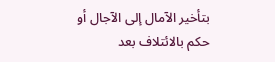بتأخير الآمال إلى الآجال أو حكم بالائتلاف بعد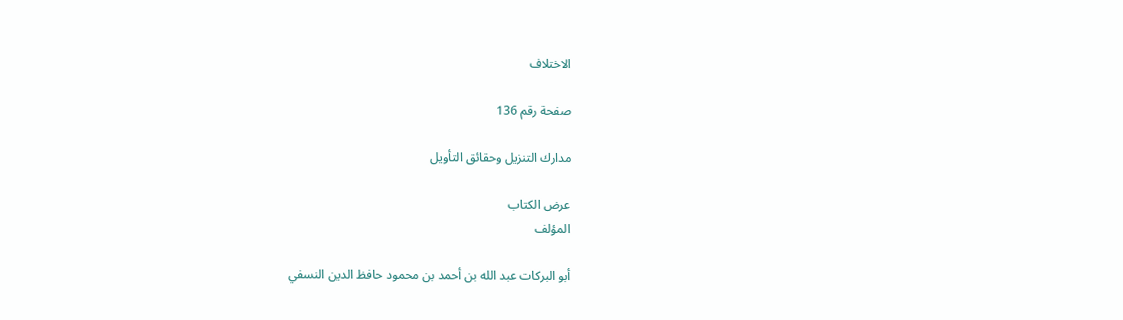الاختلاف

صفحة رقم 136

مدارك التنزيل وحقائق التأويل

عرض الكتاب
المؤلف

أبو البركات عبد الله بن أحمد بن محمود حافظ الدين النسفي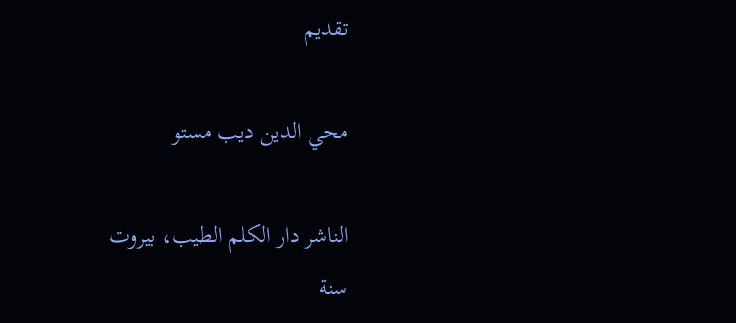تقديم

محي الدين ديب مستو

الناشر دار الكلم الطيب، بيروت
سنة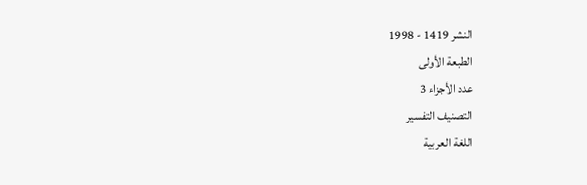النشر 1419 - 1998
الطبعة الأولى
عدد الأجزاء 3
التصنيف التفسير
اللغة العربية